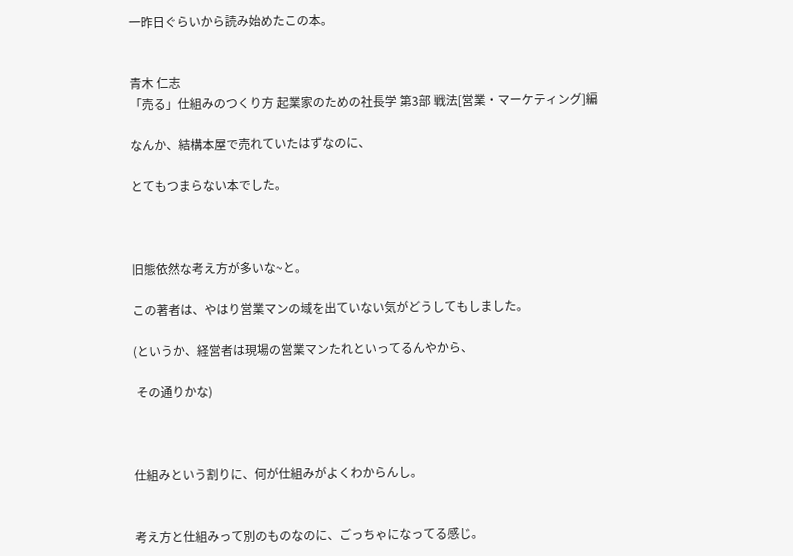一昨日ぐらいから読み始めたこの本。


青木 仁志
「売る」仕組みのつくり方 起業家のための社長学 第3部 戦法[営業・マーケティング]編

なんか、結構本屋で売れていたはずなのに、

とてもつまらない本でした。



旧態依然な考え方が多いな~と。

この著者は、やはり営業マンの域を出ていない気がどうしてもしました。

(というか、経営者は現場の営業マンたれといってるんやから、

 その通りかな)



仕組みという割りに、何が仕組みがよくわからんし。


考え方と仕組みって別のものなのに、ごっちゃになってる感じ。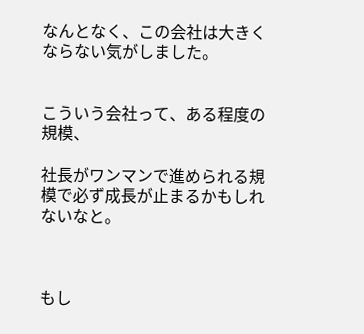なんとなく、この会社は大きくならない気がしました。


こういう会社って、ある程度の規模、

社長がワンマンで進められる規模で必ず成長が止まるかもしれないなと。



もし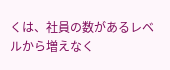くは、社員の数があるレベルから増えなく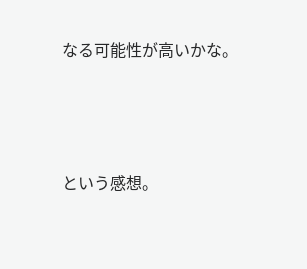なる可能性が高いかな。



という感想。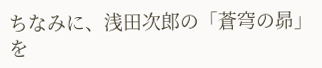ちなみに、浅田次郎の「蒼穹の昴」を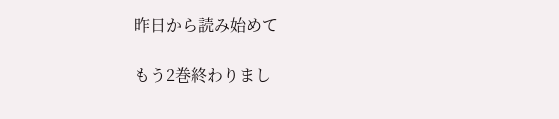昨日から読み始めて

もう2巻終わりまし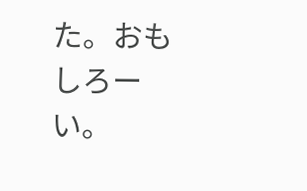た。おもしろーい。